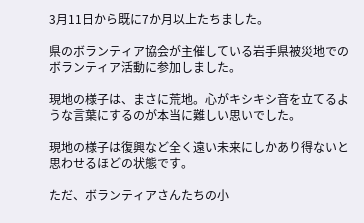3月11日から既に7か月以上たちました。

県のボランティア協会が主催している岩手県被災地でのボランティア活動に参加しました。

現地の様子は、まさに荒地。心がキシキシ音を立てるような言葉にするのが本当に難しい思いでした。

現地の様子は復興など全く遠い未来にしかあり得ないと思わせるほどの状態です。

ただ、ボランティアさんたちの小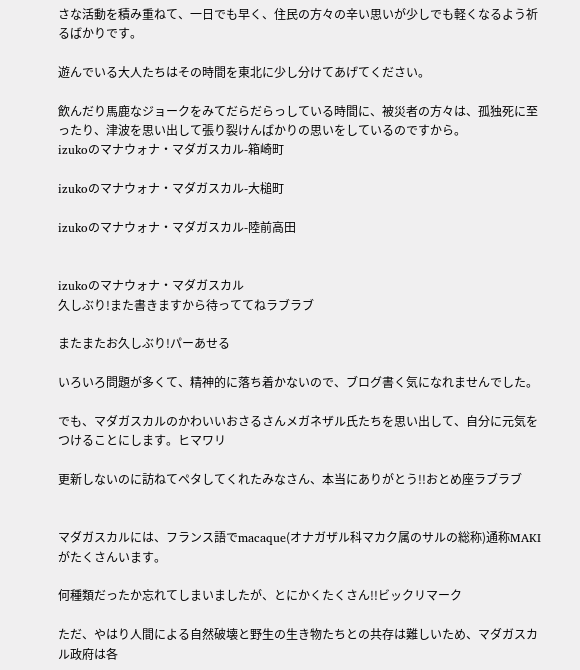さな活動を積み重ねて、一日でも早く、住民の方々の辛い思いが少しでも軽くなるよう祈るばかりです。

遊んでいる大人たちはその時間を東北に少し分けてあげてください。

飲んだり馬鹿なジョークをみてだらだらっしている時間に、被災者の方々は、孤独死に至ったり、津波を思い出して張り裂けんばかりの思いをしているのですから。
izukoのマナウォナ・マダガスカル-箱崎町

izukoのマナウォナ・マダガスカル-大槌町

izukoのマナウォナ・マダガスカル-陸前高田


izukoのマナウォナ・マダガスカル
久しぶり!また書きますから待っててねラブラブ

またまたお久しぶり!パーあせる

いろいろ問題が多くて、精神的に落ち着かないので、ブログ書く気になれませんでした。

でも、マダガスカルのかわいいおさるさんメガネザル氏たちを思い出して、自分に元気をつけることにします。ヒマワリ

更新しないのに訪ねてペタしてくれたみなさん、本当にありがとう!!おとめ座ラブラブ


マダガスカルには、フランス語でmacaque(オナガザル科マカク属のサルの総称)通称MAKIがたくさんいます。

何種類だったか忘れてしまいましたが、とにかくたくさん!!ビックリマーク

ただ、やはり人間による自然破壊と野生の生き物たちとの共存は難しいため、マダガスカル政府は各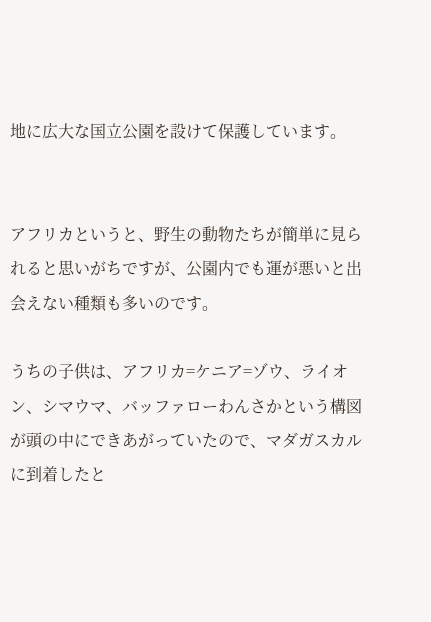地に広大な国立公園を設けて保護しています。


アフリカというと、野生の動物たちが簡単に見られると思いがちですが、公園内でも運が悪いと出会えない種類も多いのです。

うちの子供は、アフリカ=ケニア=ゾウ、ライオン、シマウマ、バッファローわんさかという構図が頭の中にできあがっていたので、マダガスカルに到着したと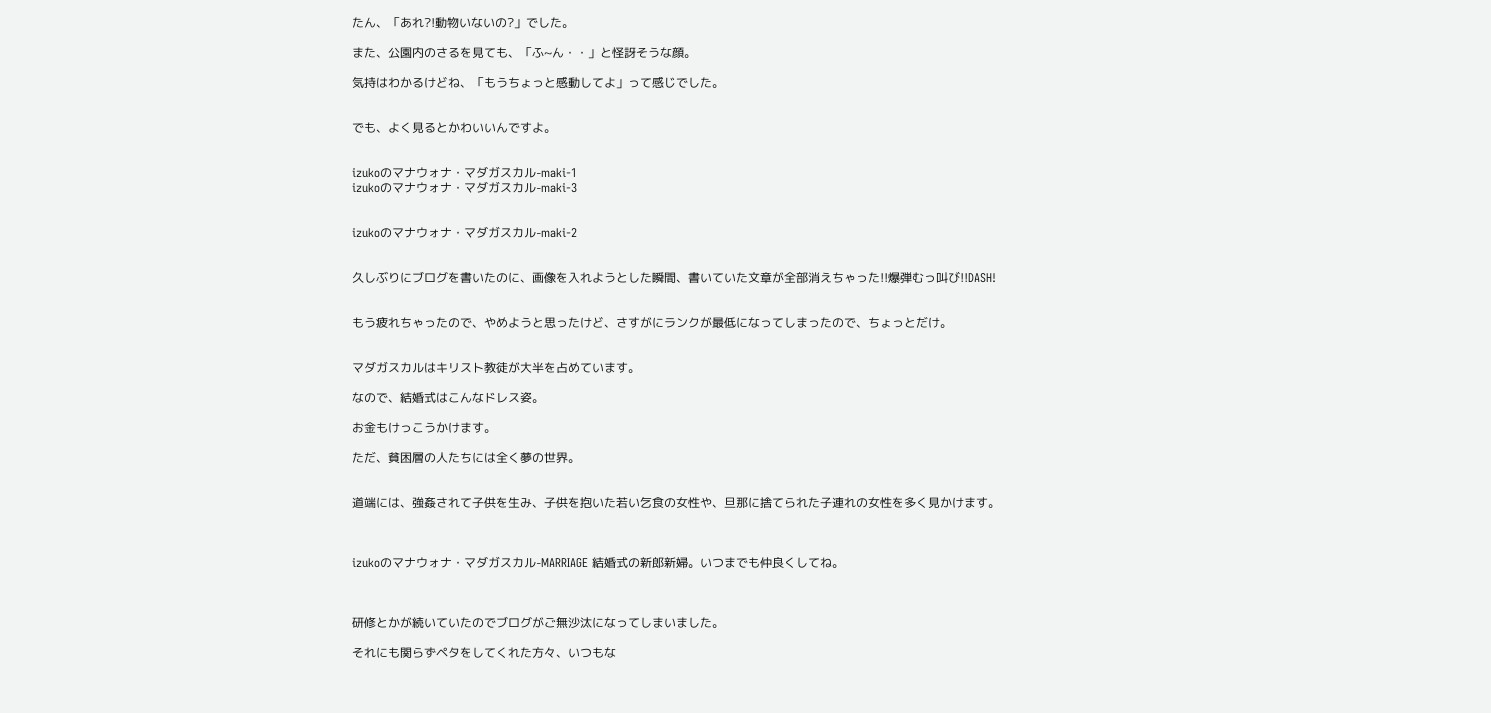たん、「あれ?!動物いないの?」でした。

また、公園内のさるを見ても、「ふ~ん・・」と怪訝そうな顔。

気持はわかるけどね、「もうちょっと感動してよ」って感じでした。


でも、よく見るとかわいいんですよ。


izukoのマナウォナ・マダガスカル-maki-1
izukoのマナウォナ・マダガスカル-maki-3


izukoのマナウォナ・マダガスカル-maki-2


久しぶりにブログを書いたのに、画像を入れようとした瞬間、書いていた文章が全部消えちゃった!!爆弾むっ叫び!!DASH!


もう疲れちゃったので、やめようと思ったけど、さすがにランクが最低になってしまったので、ちょっとだけ。


マダガスカルはキリスト教徒が大半を占めています。

なので、結婚式はこんなドレス姿。

お金もけっこうかけます。

ただ、貧困層の人たちには全く夢の世界。


道端には、強姦されて子供を生み、子供を抱いた若い乞食の女性や、旦那に捨てられた子連れの女性を多く見かけます。



izukoのマナウォナ・マダガスカル-MARRIAGE 結婚式の新郎新婦。いつまでも仲良くしてね。



研修とかが続いていたのでブログがご無沙汰になってしまいました。

それにも関らずペタをしてくれた方々、いつもな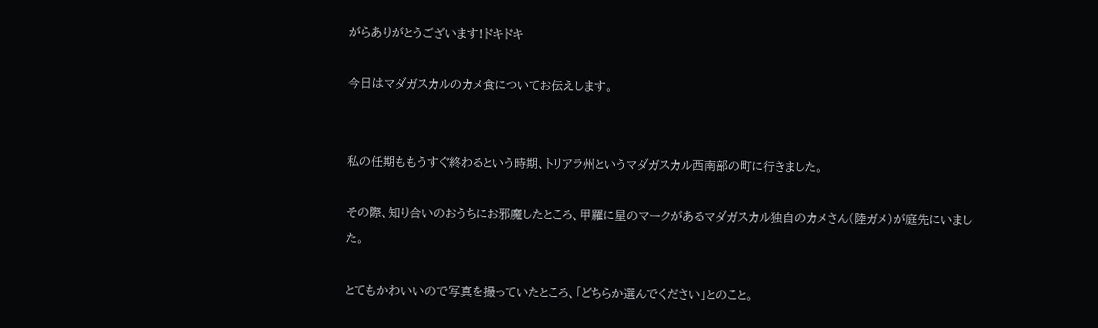がらありがとうございます!ドキドキ

今日はマダガスカルのカメ食についてお伝えします。


私の任期ももうすぐ終わるという時期、トリアラ州というマダガスカル西南部の町に行きました。

その際、知り合いのおうちにお邪魔したところ、甲羅に星のマークがあるマダガスカル独自のカメさん(陸ガメ)が庭先にいました。

とてもかわいいので写真を撮っていたところ、「どちらか選んでください」とのこと。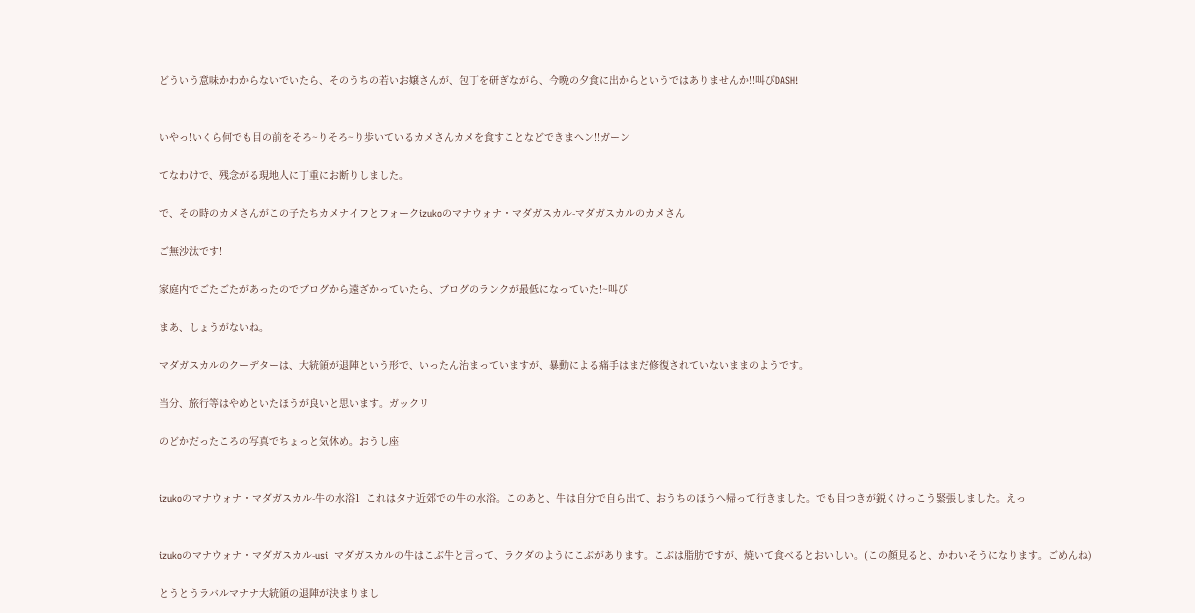どういう意味かわからないでいたら、そのうちの若いお嬢さんが、包丁を研ぎながら、今晩の夕食に出からというではありませんか!!叫びDASH!


いやっ!いくら何でも目の前をそろ~りそろ~り歩いているカメさんカメを食すことなどできまへン!!ガーン

てなわけで、残念がる現地人に丁重にお断りしました。

で、その時のカメさんがこの子たちカメナイフとフォークizukoのマナウォナ・マダガスカル-マダガスカルのカメさん

ご無沙汰です!

家庭内でごたごたがあったのでブログから遠ざかっていたら、ブログのランクが最低になっていた!~叫び

まあ、しょうがないね。

マダガスカルのクーデターは、大統領が退陣という形で、いったん治まっていますが、暴動による痛手はまだ修復されていないままのようです。

当分、旅行等はやめといたほうが良いと思います。ガックリ

のどかだったころの写真でちょっと気休め。おうし座


izukoのマナウォナ・マダガスカル-牛の水浴1  これはタナ近郊での牛の水浴。このあと、牛は自分で自ら出て、おうちのほうへ帰って行きました。でも目つきが鋭くけっこう緊張しました。えっ


izukoのマナウォナ・マダガスカル-usi  マダガスカルの牛はこぶ牛と言って、ラクダのようにこぶがあります。こぶは脂肪ですが、焼いて食べるとおいしい。(この顔見ると、かわいそうになります。ごめんね)

とうとうラバルマナナ大統領の退陣が決まりまし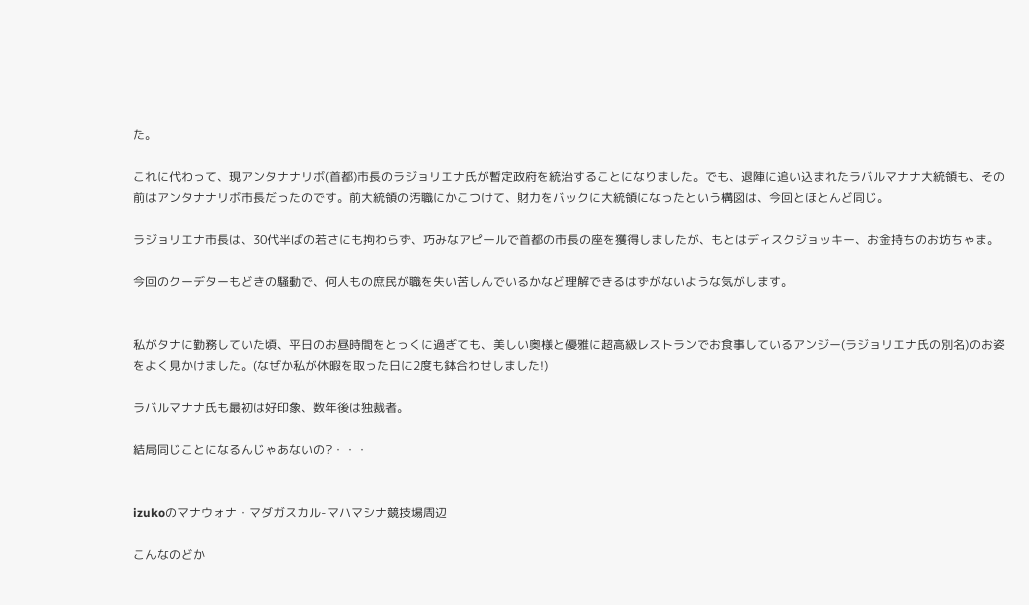た。

これに代わって、現アンタナナリボ(首都)市長のラジョリエナ氏が暫定政府を統治することになりました。でも、退陣に追い込まれたラバルマナナ大統領も、その前はアンタナナリボ市長だったのです。前大統領の汚職にかこつけて、財力をバックに大統領になったという構図は、今回とほとんど同じ。

ラジョリエナ市長は、30代半ばの若さにも拘わらず、巧みなアピールで首都の市長の座を獲得しましたが、もとはディスクジョッキー、お金持ちのお坊ちゃま。

今回のクーデターもどきの騒動で、何人もの庶民が職を失い苦しんでいるかなど理解できるはずがないような気がします。


私がタナに勤務していた頃、平日のお昼時間をとっくに過ぎても、美しい奥様と優雅に超高級レストランでお食事しているアンジー(ラジョリエナ氏の別名)のお姿をよく見かけました。(なぜか私が休暇を取った日に2度も鉢合わせしました!)

ラバルマナナ氏も最初は好印象、数年後は独裁者。

結局同じことになるんじゃあないの?・・・


izukoのマナウォナ・マダガスカル-マハマシナ競技場周辺

こんなのどか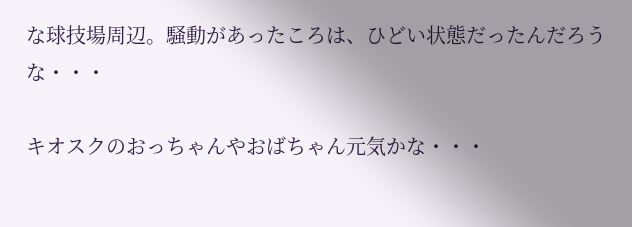な球技場周辺。騒動があったころは、ひどい状態だったんだろうな・・・

キオスクのおっちゃんやおばちゃん元気かな・・・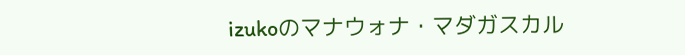izukoのマナウォナ・マダガスカル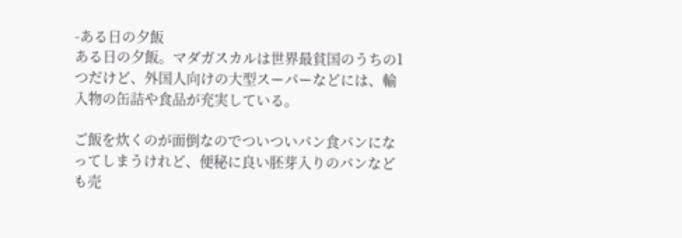-ある日の夕飯
ある日の夕飯。マダガスカルは世界最貧国のうちの1つだけど、外国人向けの大型スーパーなどには、輸入物の缶詰や食品が充実している。

ご飯を炊くのが面倒なのでついついパン食パンになってしまうけれど、便秘に良い胚芽入りのパンなども売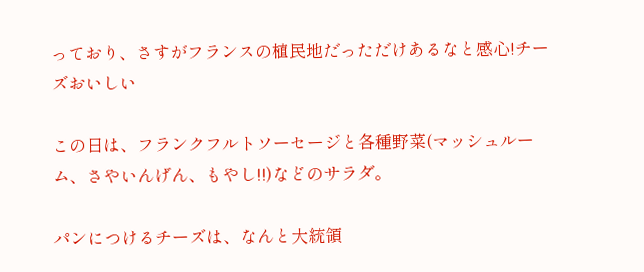っており、さすがフランスの植民地だっただけあるなと感心!チーズおいしい

この日は、フランクフルトソーセージと各種野菜(マッシュルーム、さやいんげん、もやし!!)などのサラダ。

パンにつけるチーズは、なんと大統領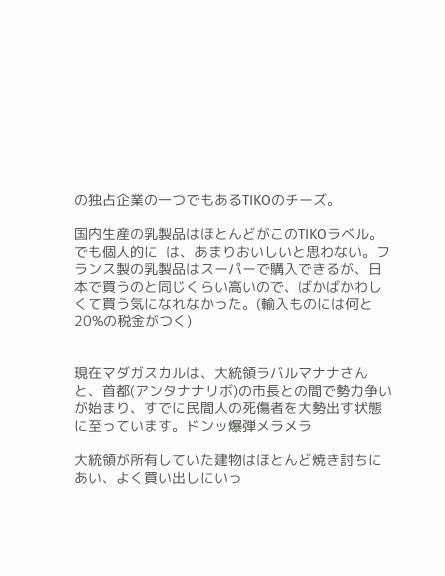の独占企業の一つでもあるTIKOのチーズ。

国内生産の乳製品はほとんどがこのTIKOラベル。でも個人的に  は、あまりおいしいと思わない。フランス製の乳製品はスーパーで購入できるが、日本で買うのと同じくらい高いので、ばかばかわしくて買う気になれなかった。(輸入ものには何と20%の税金がつく)


現在マダガスカルは、大統領ラバルマナナさんと、首都(アンタナナリボ)の市長との間で勢力争いが始まり、すでに民間人の死傷者を大勢出す状態に至っています。ドンッ爆弾メラメラ

大統領が所有していた建物はほとんど焼き討ちにあい、よく買い出しにいっ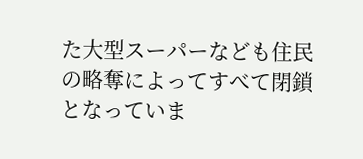た大型スーパーなども住民の略奪によってすべて閉鎖となっていま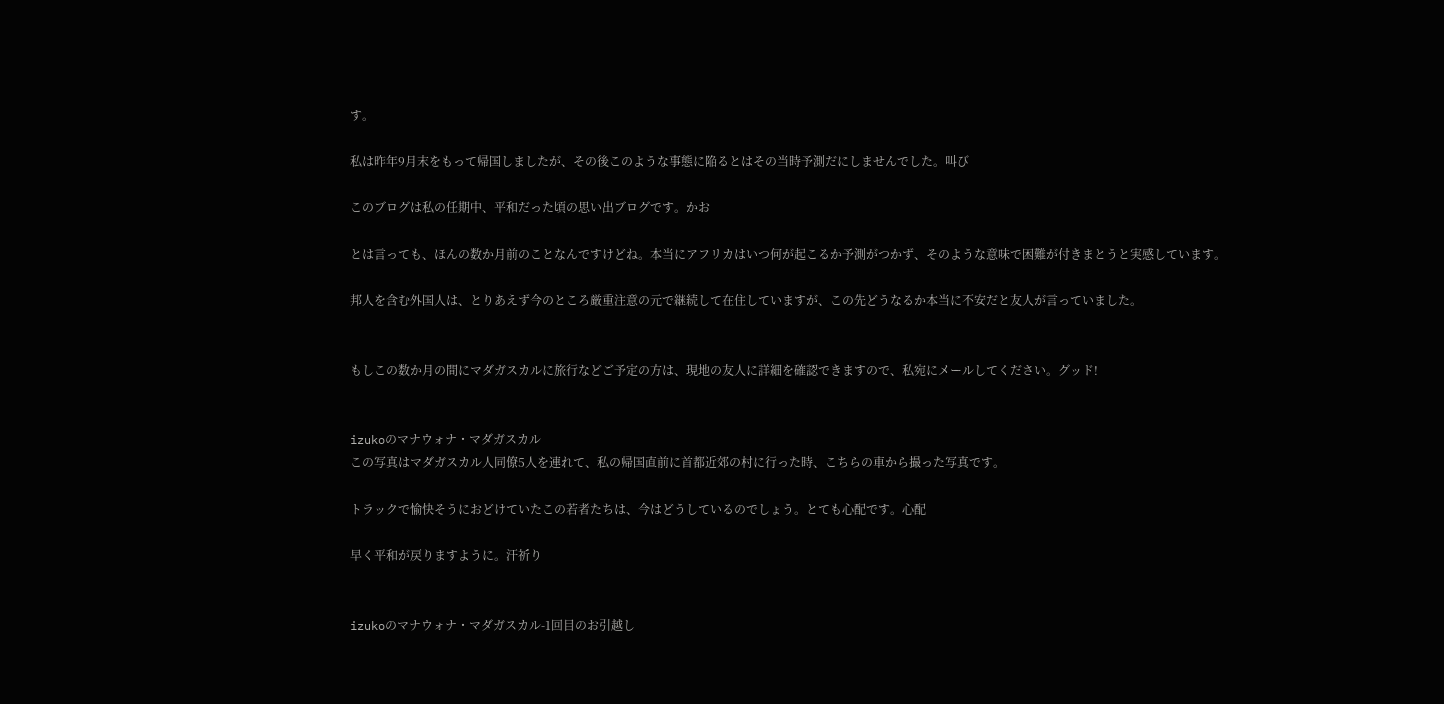す。

私は昨年9月末をもって帰国しましたが、その後このような事態に陥るとはその当時予測だにしませんでした。叫び

このブログは私の任期中、平和だった頃の思い出ブログです。かお

とは言っても、ほんの数か月前のことなんですけどね。本当にアフリカはいつ何が起こるか予測がつかず、そのような意味で困難が付きまとうと実感しています。

邦人を含む外国人は、とりあえず今のところ厳重注意の元で継続して在住していますが、この先どうなるか本当に不安だと友人が言っていました。


もしこの数か月の間にマダガスカルに旅行などご予定の方は、現地の友人に詳細を確認できますので、私宛にメールしてください。グッド!


izukoのマナウォナ・マダガスカル
この写真はマダガスカル人同僚5人を連れて、私の帰国直前に首都近郊の村に行った時、こちらの車から撮った写真です。

トラックで愉快そうにおどけていたこの若者たちは、今はどうしているのでしょう。とても心配です。心配

早く平和が戻りますように。汗祈り


izukoのマナウォナ・マダガスカル-1回目のお引越し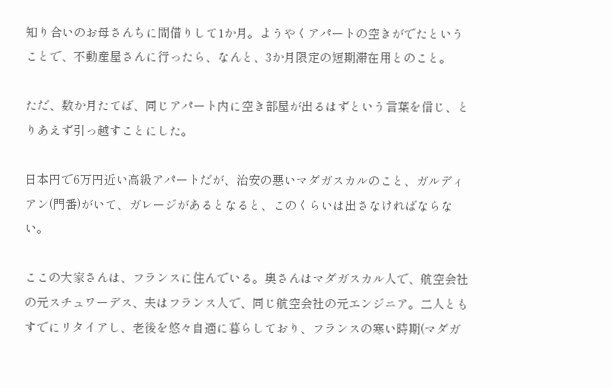知り合いのお母さんちに間借りして1か月。ようやくアパートの空きがでたということで、不動産屋さんに行ったら、なんと、3か月限定の短期滞在用とのこと。

ただ、数か月たてば、同じアパート内に空き部屋が出るはずという言葉を信じ、とりあえず引っ越すことにした。

日本円で6万円近い高級アパートだが、治安の悪いマダガスカルのこと、ガルディアン(門番)がいて、ガレージがあるとなると、このくらいは出さなければならない。

ここの大家さんは、フランスに住んでいる。奥さんはマダガスカル人で、航空会社の元スチュワーデス、夫はフランス人で、同じ航空会社の元エンジニア。二人ともすでにリタイアし、老後を悠々自適に暮らしており、フランスの寒い時期(マダガ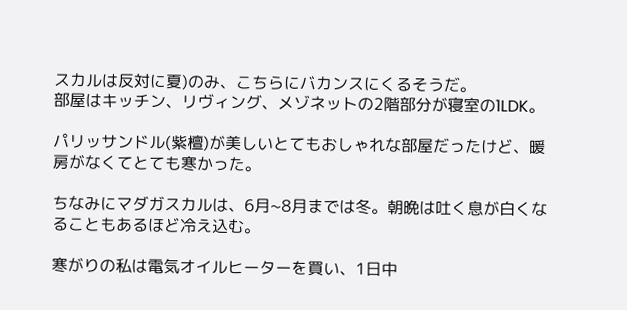スカルは反対に夏)のみ、こちらにバカンスにくるそうだ。
部屋はキッチン、リヴィング、メゾネットの2階部分が寝室の1LDK。

パリッサンドル(紫檀)が美しいとてもおしゃれな部屋だったけど、暖房がなくてとても寒かった。

ちなみにマダガスカルは、6月~8月までは冬。朝晩は吐く息が白くなることもあるほど冷え込む。

寒がりの私は電気オイルヒーターを買い、1日中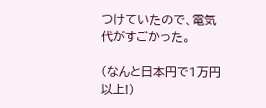つけていたので、電気代がすごかった。

(なんと日本円で1万円以上!)